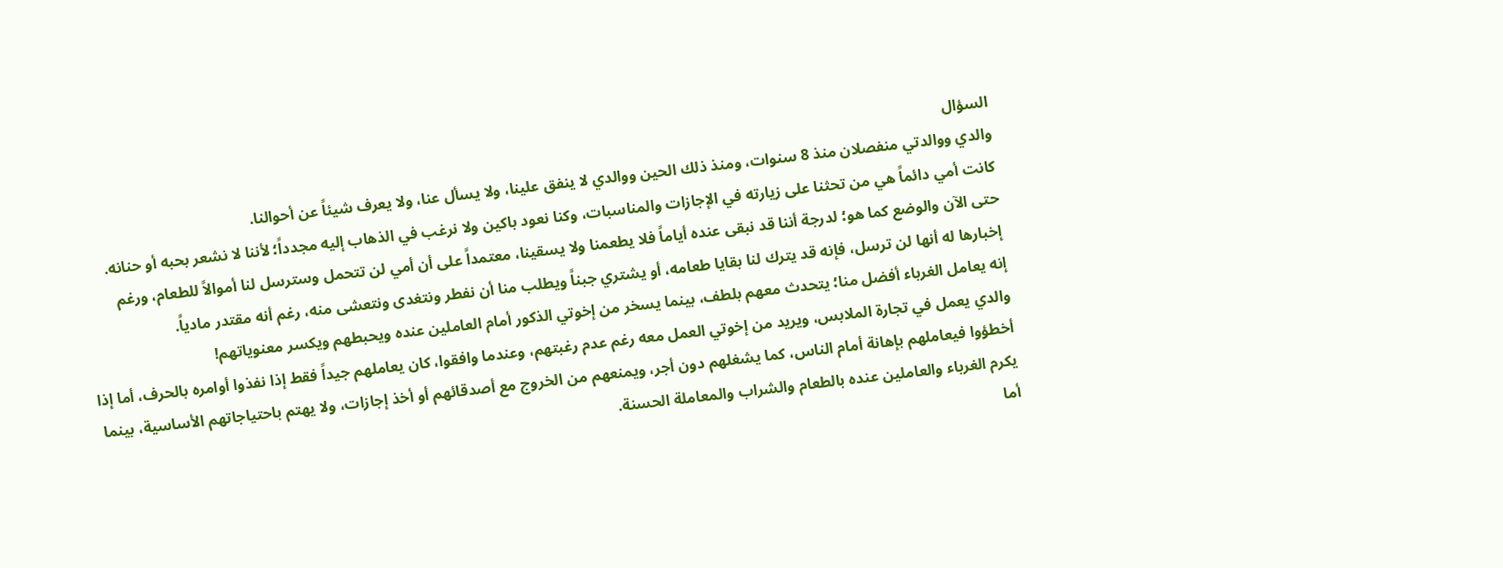السؤال
والدي ووالدتي منفصلان منذ 8 سنوات، ومنذ ذلك الحين ووالدي لا ينفق علينا، ولا يسأل عنا، ولا يعرف شيئاً عن أحوالنا.
كانت أمي دائماً هي من تحثنا على زيارته في الإجازات والمناسبات، وكنا نعود باكين ولا نرغب في الذهاب إليه مجدداً؛ لأننا لا نشعر بحبه أو حنانه.
حتى الآن والوضع كما هو؛ لدرجة أننا قد نبقى عنده أياماً فلا يطعمنا ولا يسقينا، معتمداً على أن أمي لن تتحمل وسترسل لنا أموالاً للطعام، ورغم إخبارها له أنها لن ترسل، فإنه قد يترك لنا بقايا طعامه، أو يشتري جبناً ويطلب منا أن نفطر ونتغدى ونتعشى منه، رغم أنه مقتدر مادياً.
إنه يعامل الغرباء أفضل منا؛ يتحدث معهم بلطف، بينما يسخر من إخوتي الذكور أمام العاملين عنده ويحبطهم ويكسر معنوياتهم!
والدي يعمل في تجارة الملابس، ويريد من إخوتي العمل معه رغم عدم رغبتهم، وعندما وافقوا، كان يعاملهم جيداً فقط إذا نفذوا أوامره بالحرف، أما إذا أخطؤوا فيعاملهم بإهانة أمام الناس، كما يشغلهم دون أجر، ويمنعهم من الخروج مع أصدقائهم أو أخذ إجازات، ولا يهتم باحتياجاتهم الأساسية، بينما يكرم الغرباء والعاملين عنده بالطعام والشراب والمعاملة الحسنة.
أما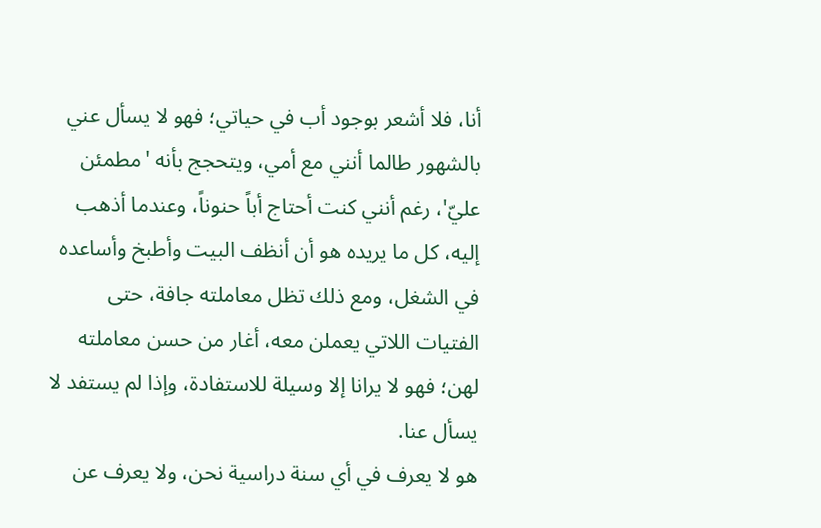أنا، فلا أشعر بوجود أب في حياتي؛ فهو لا يسأل عني بالشهور طالما أنني مع أمي، ويتحجج بأنه 'مطمئن عليّ'، رغم أنني كنت أحتاج أباً حنوناً، وعندما أذهب إليه، كل ما يريده هو أن أنظف البيت وأطبخ وأساعده في الشغل، ومع ذلك تظل معاملته جافة، حتى الفتيات اللاتي يعملن معه، أغار من حسن معاملته لهن؛ فهو لا يرانا إلا وسيلة للاستفادة، وإذا لم يستفد لا يسأل عنا.
هو لا يعرف في أي سنة دراسية نحن، ولا يعرف عن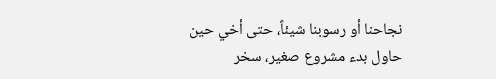نجاحنا أو رسوبنا شيئاً، حتى أخي حين حاول بدء مشروع صغير، سخر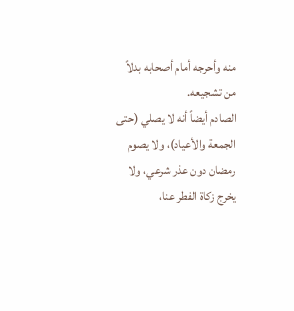منه وأحرجه أمام أصحابه بدلاً من تشجيعه.
الصادم أيضاً أنه لا يصلي (حتى الجمعة والأعياد)، ولا يصوم رمضان دون عذر شرعي، ولا يخرج زكاة الفطر عنا،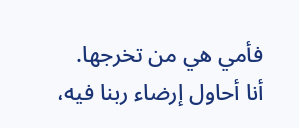فأمي هي من تخرجها.
أنا أحاول إرضاء ربنا فيه،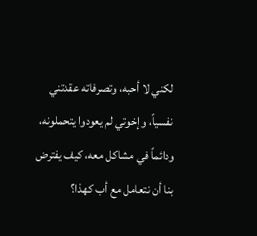لكني لا أحبه، وتصرفاته عقدتني نفسياً، وإخوتي لم يعودوا يتحملونه، ودائماً في مشاكل معه، كيف يفترض بنا أن نتعامل مع أب كهذا؟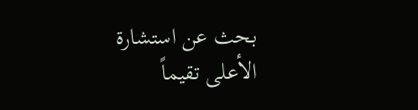بحث عن استشارة
الأعلى تقيماً